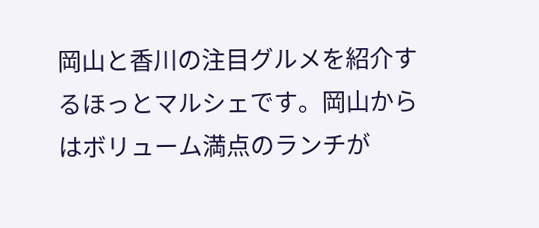岡山と香川の注目グルメを紹介するほっとマルシェです。岡山からはボリューム満点のランチが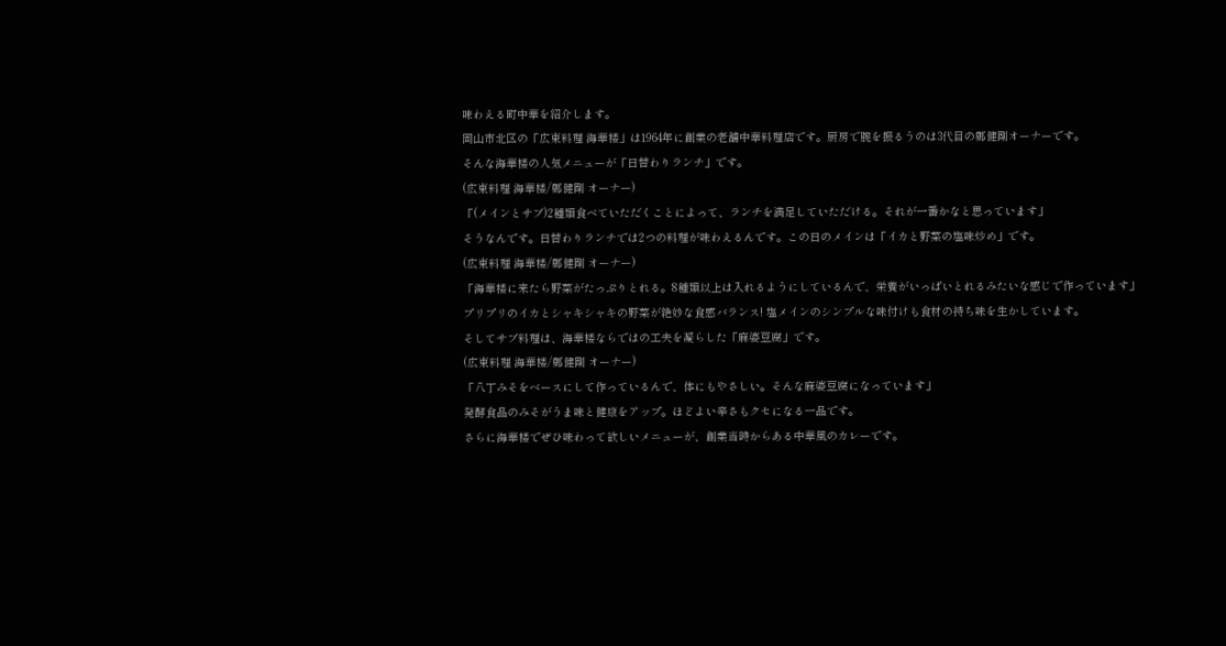味わえる町中華を紹介します。
岡山市北区の「広東料理 海華楼」は1964年に創業の老舗中華料理店です。厨房で腕を振るうのは3代目の鄭健剛オーナーです。
そんな海華楼の人気メニューが「日替わりランチ」です。
(広東料理 海華楼/鄭健剛 オーナー)
「(メインとサブ)2種類食べていただくことによって、ランチを満足していただける。それが一番かなと思っています」
そうなんです。日替わりランチでは2つの料理が味わえるんです。この日のメインは「イカと野菜の塩味炒め」です。
(広東料理 海華楼/鄭健剛 オーナー)
「海華楼に来たら野菜がたっぷりとれる。8種類以上は入れるようにしているんで、栄養がいっぱいとれるみたいな感じで作っています」
プリプリのイカとシャキシャキの野菜が絶妙な食感バランス! 塩メインのシンプルな味付けも食材の持ち味を生かしています。
そしてサブ料理は、海華楼ならではの工夫を凝らした「麻婆豆腐」です。
(広東料理 海華楼/鄭健剛 オーナー)
「八丁みそをベースにして作っているんで、体にもやさしい。そんな麻婆豆腐になっています」
発酵食品のみそがうま味と健康をアップ。ほどよい辛さもクセになる一品です。
さらに海華楼でぜひ味わって欲しいメニューが、創業当時からある中華風のカレーです。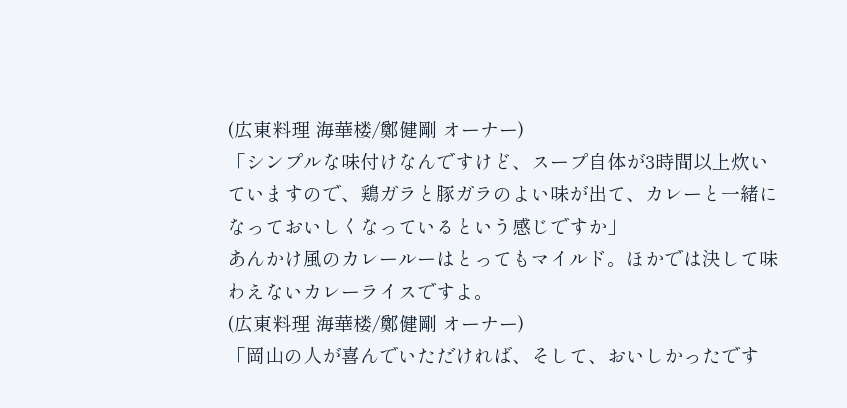(広東料理 海華楼/鄭健剛 オーナー)
「シンプルな味付けなんですけど、スープ自体が3時間以上炊いていますので、鶏ガラと豚ガラのよい味が出て、カレーと一緒になっておいしくなっているという感じですか」
あんかけ風のカレールーはとってもマイルド。ほかでは決して味わえないカレーライスですよ。
(広東料理 海華楼/鄭健剛 オーナー)
「岡山の人が喜んでいただければ、そして、おいしかったです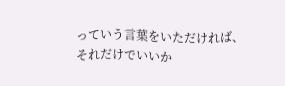っていう言葉をいただければ、それだけでいいか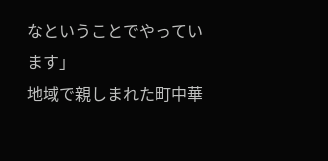なということでやっています」
地域で親しまれた町中華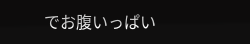でお腹いっぱい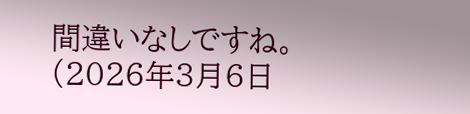間違いなしですね。
(2026年3月6日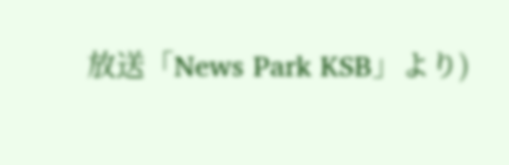放送「News Park KSB」より)